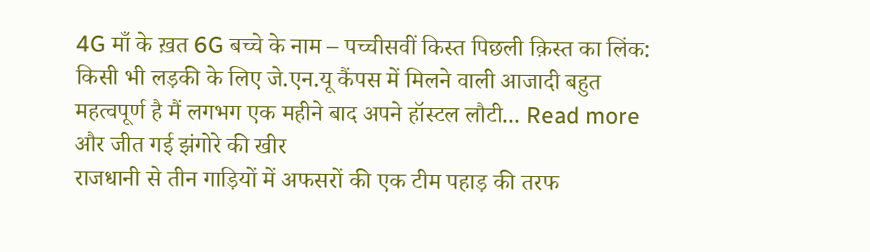4G माँ के ख़त 6G बच्चे के नाम – पच्चीसवीं किस्त पिछली क़िस्त का लिंक: किसी भी लड़की के लिए जे.एन.यू कैंपस में मिलने वाली आजादी बहुत महत्वपूर्ण है मैं लगभग एक महीने बाद अपने हॉस्टल लौटी... Read more
और जीत गई झंगोरे की खीर
राजधानी से तीन गाड़ियों में अफसरों की एक टीम पहाड़ की तरफ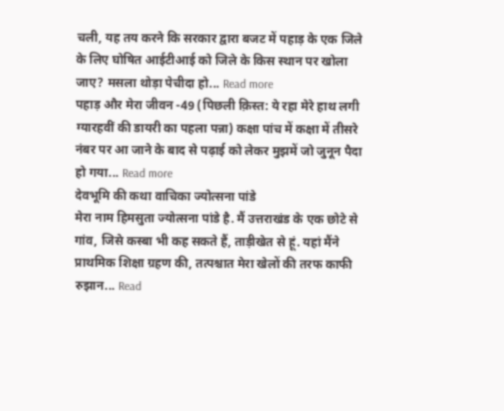चली, यह तय करने कि सरकार द्वारा बजट में पहाड़ के एक जिले के लिए घोषित आईटीआई को जिले के किस स्थान पर खोला जाए? मसला थोड़ा पेचीदा हो... Read more
पहाड़ और मेरा जीवन -49 (पिछली क़िस्त: ये रहा मेरे हाथ लगी ग्यारहवीं की डायरी का पहला पन्ना) कक्षा पांच में कक्षा में तीसरे नंबर पर आ जाने के बाद से पढ़ाई को लेकर मुझमें जो जुनून पैदा हो गया... Read more
देवभूमि की कथा वाचिका ज्योत्सना पांडे
मेरा नाम हिमसुता ज्योत्सना पांडे है. मैं उत्तराखंड के एक छोटे से गांव, जिसे कस्बा भी कह सकते हैं, ताड़ीखेत से हूं. यहां मैंने प्राथमिक शिक्षा ग्रहण की, तत्पश्चात मेरा खेलों की तरफ काफी रुझान... Read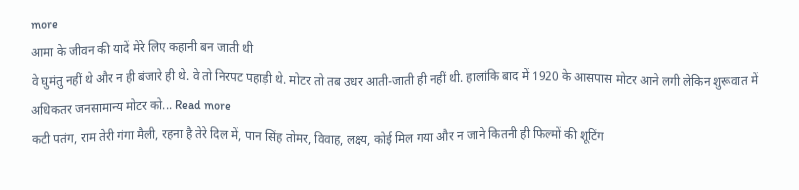more
आमा के जीवन की यादें मेरे लिए कहानी बन जाती थी
वे घुमंतु नहीं थे और न ही बंजारे ही थे. वे तो निरपट पहाड़ी थे. मोटर तो तब उधर आती-जाती ही नहीं थी. हालांकि बाद में 1920 के आसपास मोटर आने लगी लेकिन शुरूवात में अधिकतर जनसामान्य मोटर को... Read more
कटी पतंग, राम तेरी गंगा मैली, रहना है तेरे दिल में, पान सिंह तोमर, विवाह, लक्ष्य, कोई मिल गया और न जाने कितनी ही फिल्मों की शूटिंग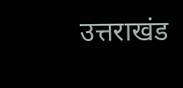उत्तराखंड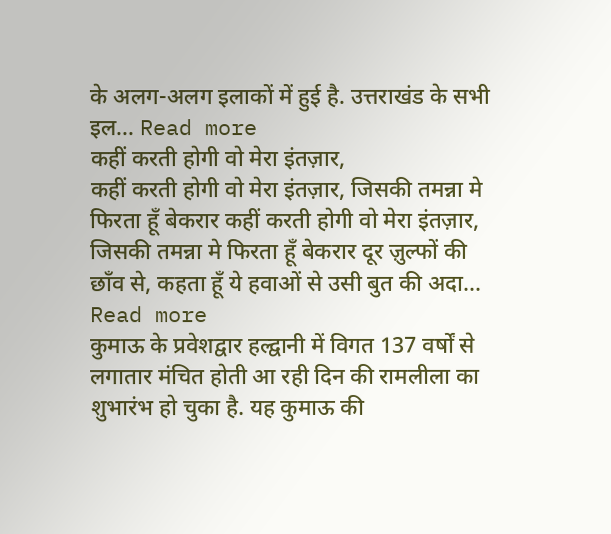के अलग-अलग इलाकों में हुई है. उत्तराखंड के सभी इल... Read more
कहीं करती होगी वो मेरा इंतज़ार,
कहीं करती होगी वो मेरा इंतज़ार, जिसकी तमन्ना मे फिरता हूँ बेकरार कहीं करती होगी वो मेरा इंतज़ार, जिसकी तमन्ना मे फिरता हूँ बेकरार दूर ज़ुल्फों की छाँव से, कहता हूँ ये हवाओं से उसी बुत की अदा... Read more
कुमाऊ के प्रवेशद्वार हल्द्वानी में विगत 137 वर्षों से लगातार मंचित होती आ रही दिन की रामलीला का शुभारंभ हो चुका है. यह कुमाऊ की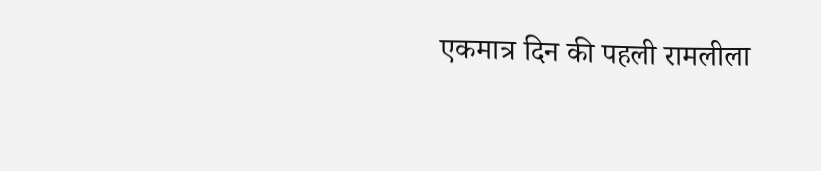एकमात्र दिन की पहली रामलीला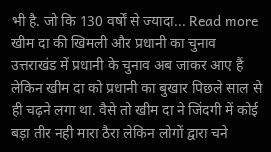भी है. जो कि 130 वर्षों से ज्यादा... Read more
खीम दा की खिमली और प्रधानी का चुनाव
उत्तराखंड में प्रधानी के चुनाव अब जाकर आए हैं लेकिन खीम दा को प्रधानी का बुखार पिछले साल से ही चढ़ने लगा था. वैसे तो खीम दा ने जिंदगी में कोई बड़ा तीर नही मारा ठैरा लेकिन लोगों द्वारा चने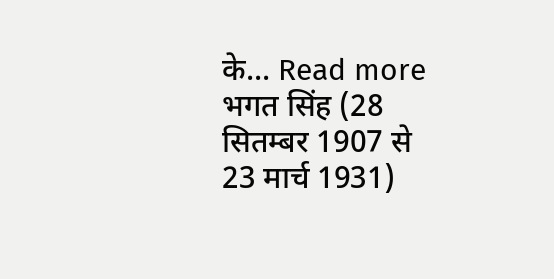के... Read more
भगत सिंह (28 सितम्बर 1907 से 23 मार्च 1931)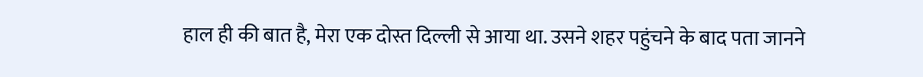हाल ही की बात है, मेरा एक दोस्त दिल्ली से आया था. उसने शहर पहुंचने के बाद पता जानने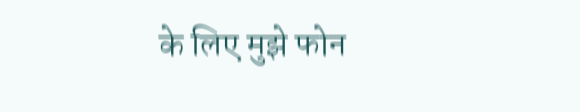के लिए मुझे फोन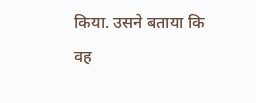किया. उसने बताया कि वह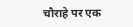चौराहे पर एक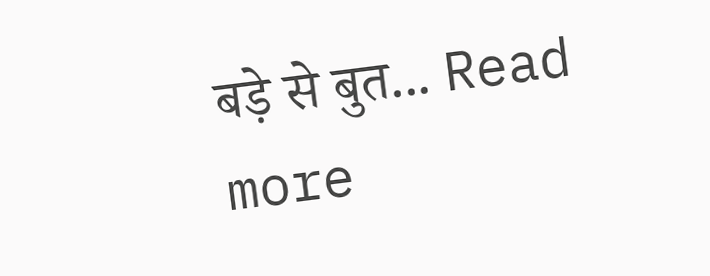बड़े से बुत... Read more